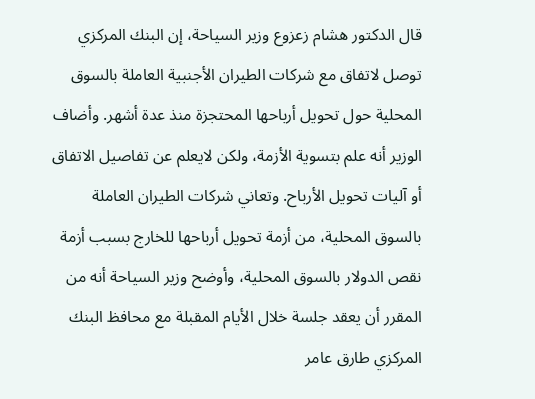قال الدكتور هشام زعزوع وزير السياحة، إن البنك المركزي توصل لاتفاق مع شركات الطيران الأجنبية العاملة بالسوق المحلية حول تحويل أرباحها المحتجزة منذ عدة أشهر. وأضاف الوزير أنه علم بتسوية الأزمة، ولكن لايعلم عن تفاصيل الاتفاق أو آليات تحويل الأرباح. وتعاني شركات الطيران العاملة بالسوق المحلية، من أزمة تحويل أرباحها للخارج بسبب أزمة نقص الدولار بالسوق المحلية، وأوضح وزير السياحة أنه من المقرر أن يعقد جلسة خلال الأيام المقبلة مع محافظ البنك المركزي طارق عامر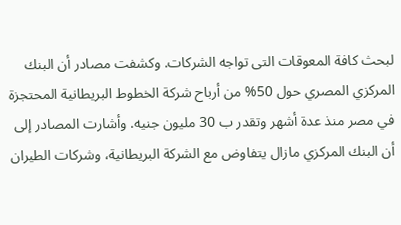لبحث كافة المعوقات التى تواجه الشركات. وكشفت مصادر أن البنك المركزي المصري حول 50% من أرباح شركة الخطوط البريطانية المحتجزة في مصر منذ عدة أشهر وتقدر ب 30 مليون جنيه. وأشارت المصادر إلى أن البنك المركزي مازال يتفاوض مع الشركة البريطانية، وشركات الطيران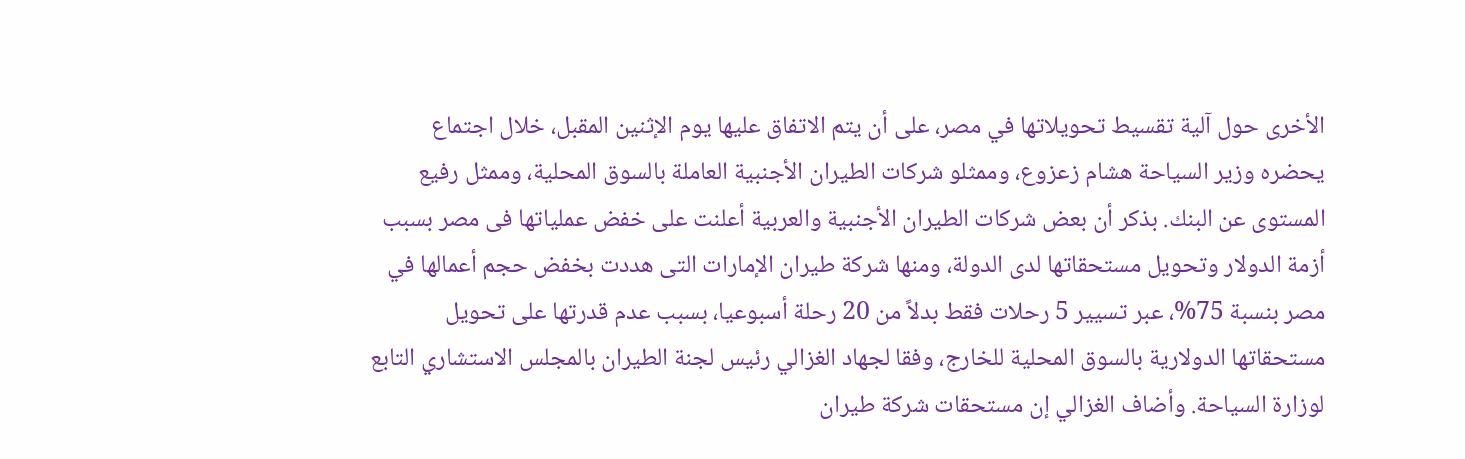الأخرى حول آلية تقسيط تحويلاتها في مصر، على أن يتم الاتفاق عليها يوم الإثنين المقبل، خلال اجتماع يحضره وزير السياحة هشام زعزوع، وممثلو شركات الطيران الأجنبية العاملة بالسوق المحلية، وممثل رفيع المستوى عن البنك. بذكر أن بعض شركات الطيران الأجنبية والعربية أعلنت على خفض عملياتها فى مصر بسبب أزمة الدولار وتحويل مستحقاتها لدى الدولة، ومنها شركة طيران الإمارات التى هددت بخفض حجم أعمالها في مصر بنسبة 75%، عبر تسيير 5 رحلات فقط بدلاً من 20 رحلة أسبوعيا، بسبب عدم قدرتها على تحويل مستحقاتها الدولارية بالسوق المحلية للخارج، وفقا لجهاد الغزالي رئيس لجنة الطيران بالمجلس الاستشاري التابع لوزارة السياحة. وأضاف الغزالي إن مستحقات شركة طيران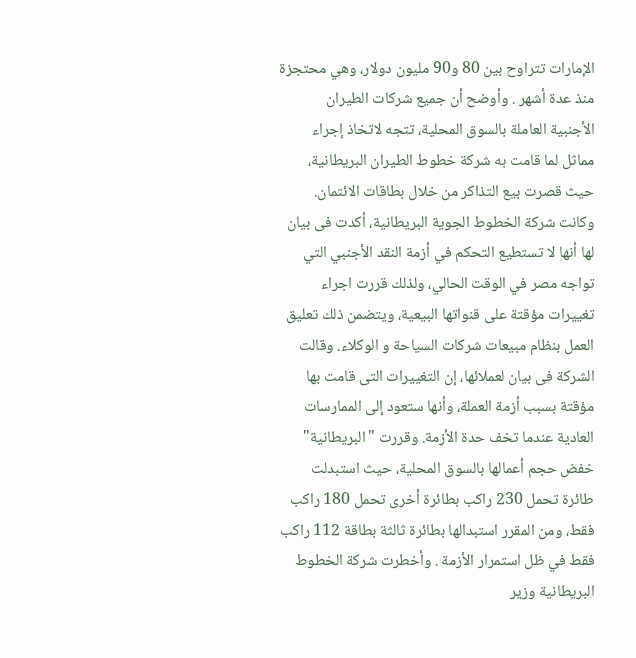الإمارات تتراوح بين 80 و90 مليون دولار، وهي محتجزة منذ عدة أشهر . وأوضح أن جميع شركات الطيران الأجنبية العاملة بالسوق المحلية، تتجه لاتخاذ إجراء مماثل لما قامت به شركة خطوط الطيران البريطانية، حيث قصرت بيع التذاكر من خلال بطاقات الائتمان. وكانت شركة الخطوط الجوية البريطانية، أكدت فى بيان لها أنها لا تستطيع التحكم في أزمة النقد الأجنبي التي تواجه مصر في الوقت الحالي، ولذلك قررت اجراء تغييرات مؤقتة على قنواتها البيعية، ويتضمن ذلك تعليق العمل بنظام مبيعات شركات السياحة و الوكلاء. وقالت الشركة فى بيان لعملائها، إن التغييرات التى قامت بها مؤقتة بسبب أزمة العملة، وأنها ستعود إلى الممارسات العادية عندما تخف حدة الأزمة. وقررت "البريطانية" خفض حجم أعمالها بالسوق المحلية، حيث استبدلت طائرة تحمل 230 راكب بطائرة أخرى تحمل 180 راكب فقط، ومن المقرر استبدالها بطائرة ثالثة بطاقة 112 راكب فقط في ظل استمرار الأزمة . وأخطرت شركة الخطوط البريطانية وزير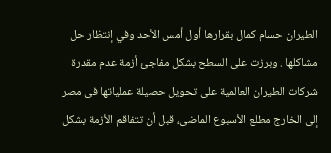الطيران حسام كمال بقرارها أول أمس الأحد وفي إنتظار حل مشاكلها . وبرزت على السطح بشكل مفاجئ أزمة عدم مقدرة شركات الطيران العالمية على تحويل حصيلة عملياتها فى مصر إلى الخارج مطلع الأسبوع الماضى، قبل أن تتفاقم الأزمة بشكل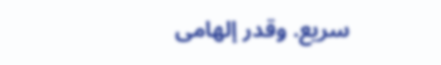سريع. وقدر إلهامى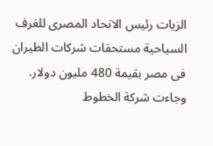الزيات رئيس الاتحاد المصرى للغرف السياحية مستحقات شركات الطيران فى مصر بقيمة 480 مليون دولار. وجاءت شركة الخطوط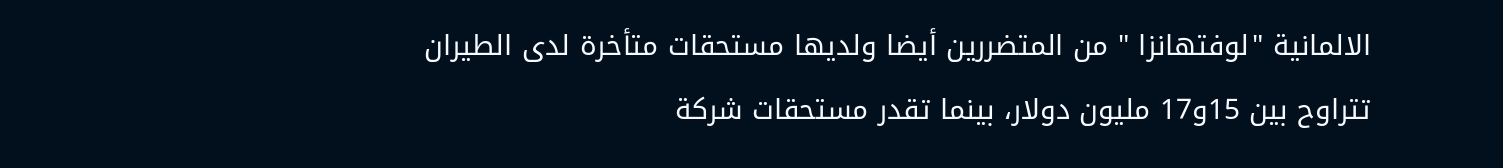الالمانية "لوفتهانزا " من المتضررين أيضا ولديها مستحقات متأخرة لدى الطيران تتراوح بين 15و17 مليون دولار، بينما تقدر مستحقات شركة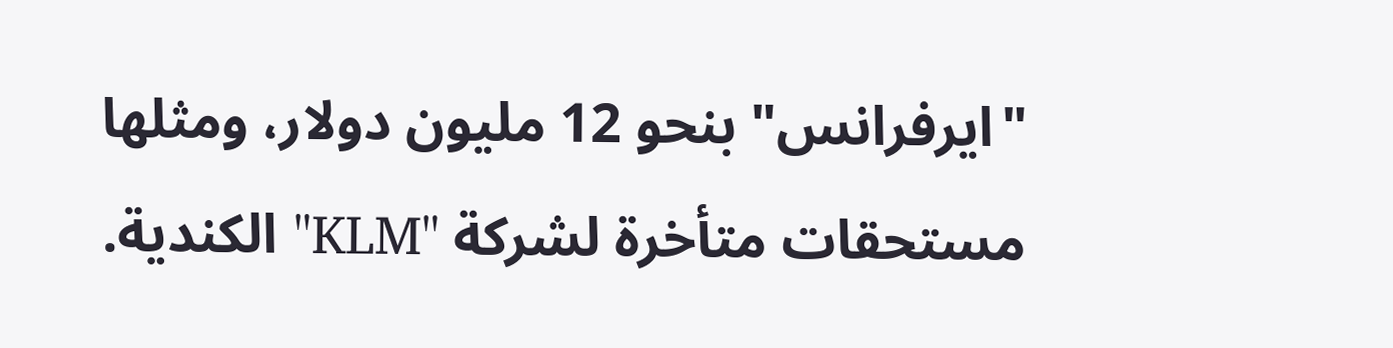"ايرفرانس" بنحو 12 مليون دولار، ومثلها مستحقات متأخرة لشركة "KLM" الكندية.